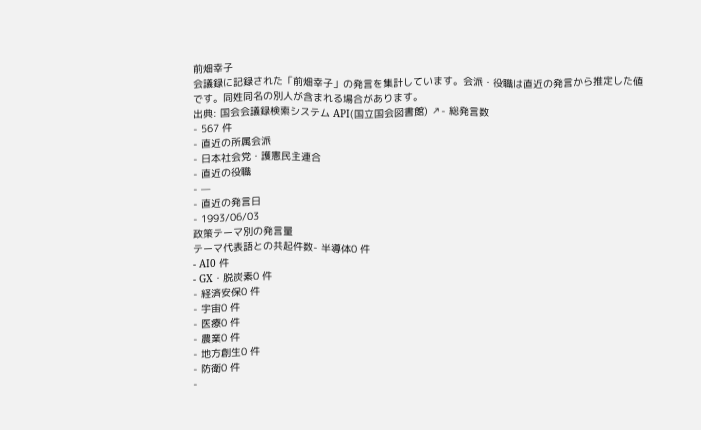前畑幸子
会議録に記録された「前畑幸子」の発言を集計しています。会派・役職は直近の発言から推定した値です。同姓同名の別人が含まれる場合があります。
出典: 国会会議録検索システム API(国立国会図書館) ↗- 総発言数
- 567 件
- 直近の所属会派
- 日本社会党・護憲民主連合
- 直近の役職
- —
- 直近の発言日
- 1993/06/03
政策テーマ別の発言量
テーマ代表語との共起件数- 半導体0 件
- AI0 件
- GX・脱炭素0 件
- 経済安保0 件
- 宇宙0 件
- 医療0 件
- 農業0 件
- 地方創生0 件
- 防衛0 件
-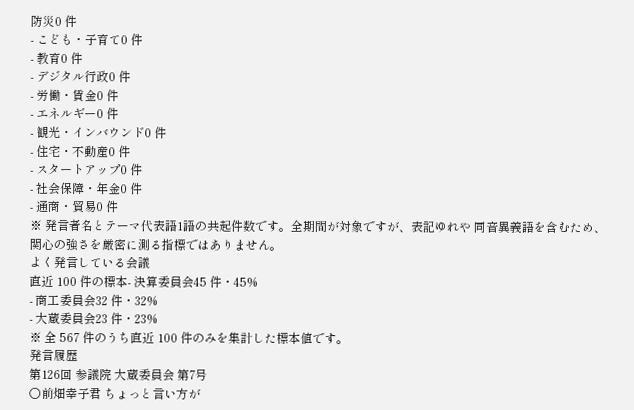防災0 件
- こども・子育て0 件
- 教育0 件
- デジタル行政0 件
- 労働・賃金0 件
- エネルギー0 件
- 観光・インバウンド0 件
- 住宅・不動産0 件
- スタートアップ0 件
- 社会保障・年金0 件
- 通商・貿易0 件
※ 発言者名とテーマ代表語1語の共起件数です。全期間が対象ですが、表記ゆれや 同音異義語を含むため、関心の強さを厳密に測る指標ではありません。
よく発言している会議
直近 100 件の標本- 決算委員会45 件・45%
- 商工委員会32 件・32%
- 大蔵委員会23 件・23%
※ 全 567 件のうち直近 100 件のみを集計した標本値です。
発言履歴
第126回 参議院 大蔵委員会 第7号
○前畑幸子君 ちょっと言い方が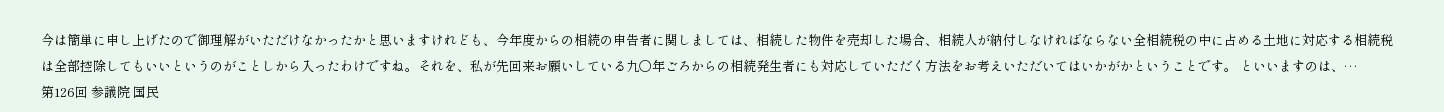今は簡単に申し上げたので御理解がいただけなかったかと思いますけれども、今年度からの相続の申告者に関しましては、相続した物件を売却した場合、相続人が納付しなければならない全相続税の中に占める土地に対応する相続税は全部控除してもいいというのがことしから入ったわけですね。それを、私が先回来お願いしている九〇年ごろからの相続発生者にも対応していただく方法をお考えいただいてはいかがかということです。 といいますのは、…
第126回 参議院 国民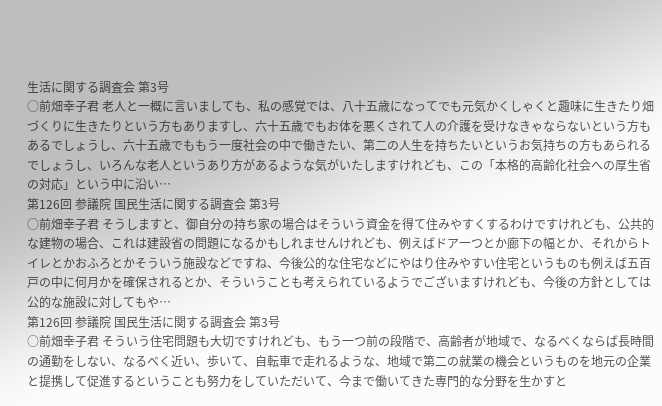生活に関する調査会 第3号
○前畑幸子君 老人と一概に言いましても、私の感覚では、八十五歳になってでも元気かくしゃくと趣味に生きたり畑づくりに生きたりという方もありますし、六十五歳でもお体を悪くされて人の介護を受けなきゃならないという方もあるでしょうし、六十五歳でももう一度社会の中で働きたい、第二の人生を持ちたいというお気持ちの方もあられるでしょうし、いろんな老人というあり方があるような気がいたしますけれども、この「本格的高齢化社会への厚生省の対応」という中に沿い…
第126回 参議院 国民生活に関する調査会 第3号
○前畑幸子君 そうしますと、御自分の持ち家の場合はそういう資金を得て住みやすくするわけですけれども、公共的な建物の場合、これは建設省の問題になるかもしれませんけれども、例えばドア一つとか廊下の幅とか、それからトイレとかおふろとかそういう施設などですね、今後公的な住宅などにやはり住みやすい住宅というものも例えば五百戸の中に何月かを確保されるとか、そういうことも考えられているようでございますけれども、今後の方針としては公的な施設に対してもや…
第126回 参議院 国民生活に関する調査会 第3号
○前畑幸子君 そういう住宅問題も大切ですけれども、もう一つ前の段階で、高齢者が地域で、なるべくならば長時間の通勤をしない、なるべく近い、歩いて、自転車で走れるような、地域で第二の就業の機会というものを地元の企業と提携して促進するということも努力をしていただいて、今まで働いてきた専門的な分野を生かすと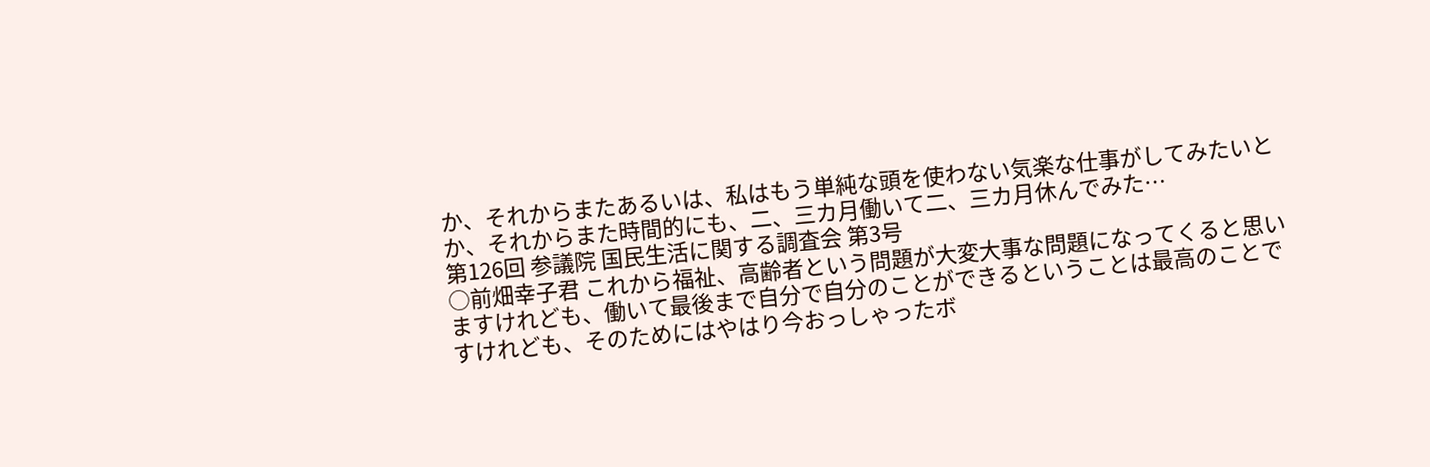か、それからまたあるいは、私はもう単純な頭を使わない気楽な仕事がしてみたいとか、それからまた時間的にも、二、三カ月働いて二、三カ月休んでみた…
第126回 参議院 国民生活に関する調査会 第3号
○前畑幸子君 これから福祉、高齢者という問題が大変大事な問題になってくると思いますけれども、働いて最後まで自分で自分のことができるということは最高のことですけれども、そのためにはやはり今おっしゃったボ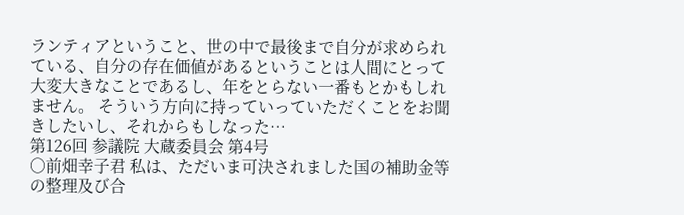ランティアということ、世の中で最後まで自分が求められている、自分の存在価値があるということは人間にとって大変大きなことであるし、年をとらない一番もとかもしれません。 そういう方向に持っていっていただくことをお聞きしたいし、それからもしなった…
第126回 参議院 大蔵委員会 第4号
○前畑幸子君 私は、ただいま可決されました国の補助金等の整理及び合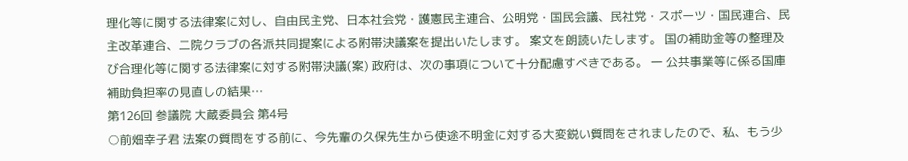理化等に関する法律案に対し、自由民主党、日本社会党・護憲民主連合、公明党・国民会議、民社党・スポーツ・国民連合、民主改革連合、二院クラブの各派共同提案による附帯決議案を提出いたします。 案文を朗読いたします。 国の補助金等の整理及び合理化等に関する法律案に対する附帯決議(案) 政府は、次の事項について十分配慮すべきである。 一 公共事業等に係る国庫補助負担率の見直しの結果…
第126回 参議院 大蔵委員会 第4号
○前畑幸子君 法案の質問をする前に、今先輩の久保先生から使途不明金に対する大変鋭い質問をされましたので、私、もう少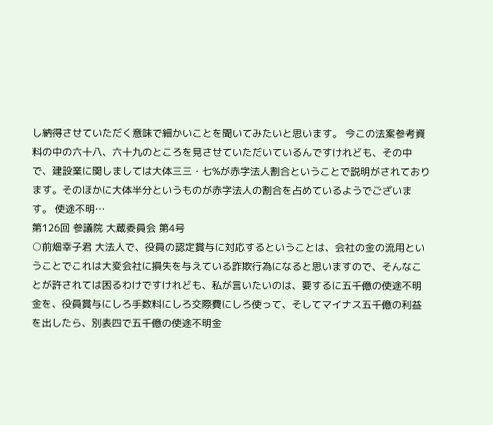し納得させていただく意味で細かいことを聞いてみたいと思います。 今この法案参考資料の中の六十八、六十九のところを見させていただいているんですけれども、その中で、建設業に関しましては大体三三・七%が赤字法人割合ということで説明がされております。そのほかに大体半分というものが赤字法人の割合を占めているようでございます。 使途不明…
第126回 参議院 大蔵委員会 第4号
○前畑幸子君 大法人で、役員の認定賞与に対応するということは、会社の金の流用ということでこれは大変会社に損失を与えている詐欺行為になると思いますので、そんなことが許されては困るわけですけれども、私が言いたいのは、要するに五千億の使途不明金を、役員賞与にしろ手数料にしろ交際費にしろ使って、そしてマイナス五千億の利益を出したら、別表四で五千億の使途不明金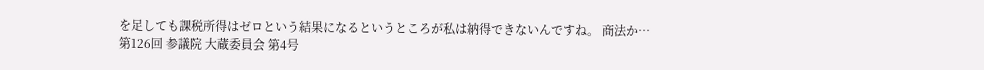を足しても課税所得はゼロという結果になるというところが私は納得できないんですね。 商法か…
第126回 参議院 大蔵委員会 第4号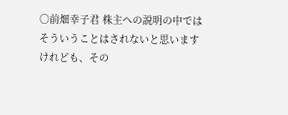○前畑幸子君 株主への説明の中ではそういうことはされないと思いますけれども、その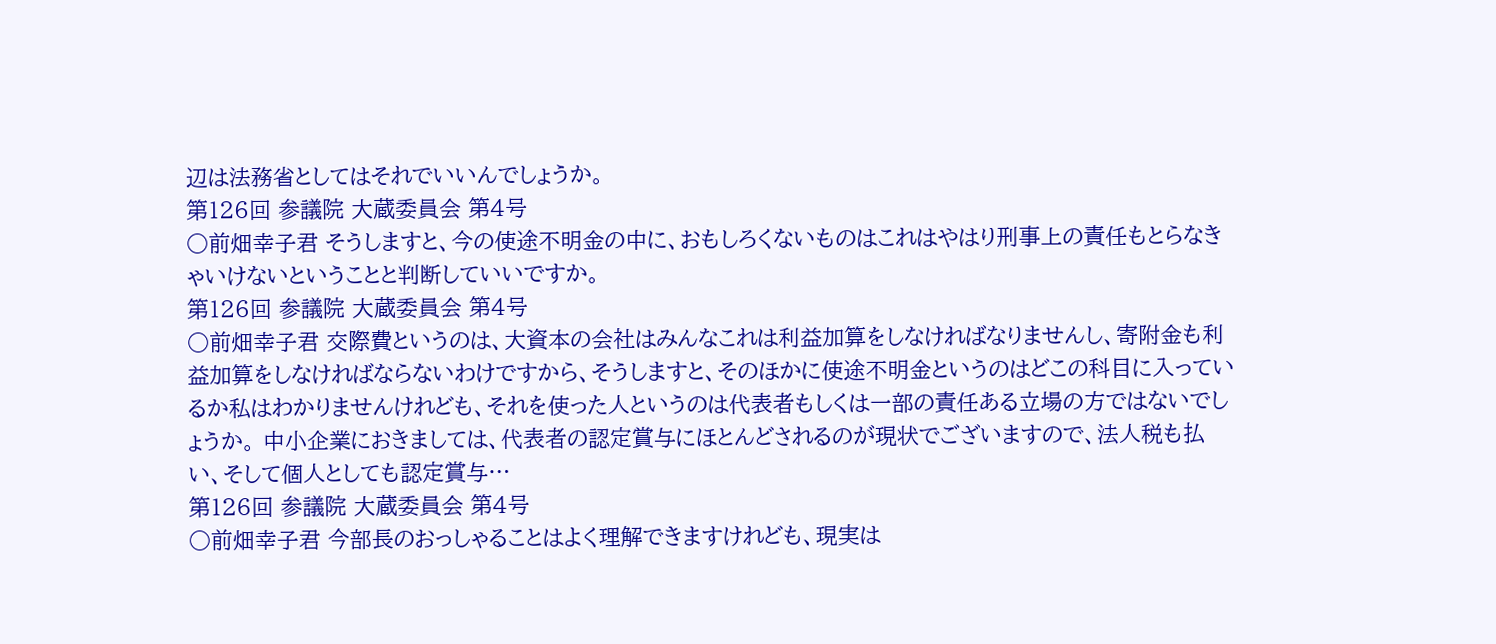辺は法務省としてはそれでいいんでしょうか。
第126回 参議院 大蔵委員会 第4号
○前畑幸子君 そうしますと、今の使途不明金の中に、おもしろくないものはこれはやはり刑事上の責任もとらなきゃいけないということと判断していいですか。
第126回 参議院 大蔵委員会 第4号
○前畑幸子君 交際費というのは、大資本の会社はみんなこれは利益加算をしなければなりませんし、寄附金も利益加算をしなければならないわけですから、そうしますと、そのほかに使途不明金というのはどこの科目に入っているか私はわかりませんけれども、それを使った人というのは代表者もしくは一部の責任ある立場の方ではないでしょうか。 中小企業におきましては、代表者の認定賞与にほとんどされるのが現状でございますので、法人税も払い、そして個人としても認定賞与…
第126回 参議院 大蔵委員会 第4号
○前畑幸子君 今部長のおっしゃることはよく理解できますけれども、現実は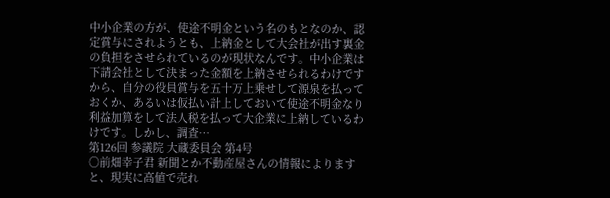中小企業の方が、使途不明金という名のもとなのか、認定賞与にされようとも、上納金として大会社が出す裏金の負担をさせられているのが現状なんです。中小企業は下請会社として決まった金額を上納させられるわけですから、自分の役員賞与を五十万上乗せして源泉を払っておくか、あるいは仮払い計上しておいて使途不明金なり利益加算をして法人税を払って大企業に上納しているわけです。しかし、調査…
第126回 参議院 大蔵委員会 第4号
○前畑幸子君 新聞とか不動産屋さんの情報によりますと、現実に高値で売れ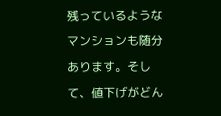残っているようなマンションも随分あります。そして、値下げがどん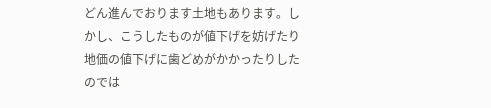どん進んでおります土地もあります。しかし、こうしたものが値下げを妨げたり地価の値下げに歯どめがかかったりしたのでは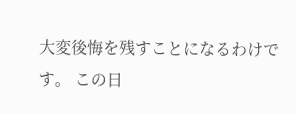大変後悔を残すことになるわけです。 この日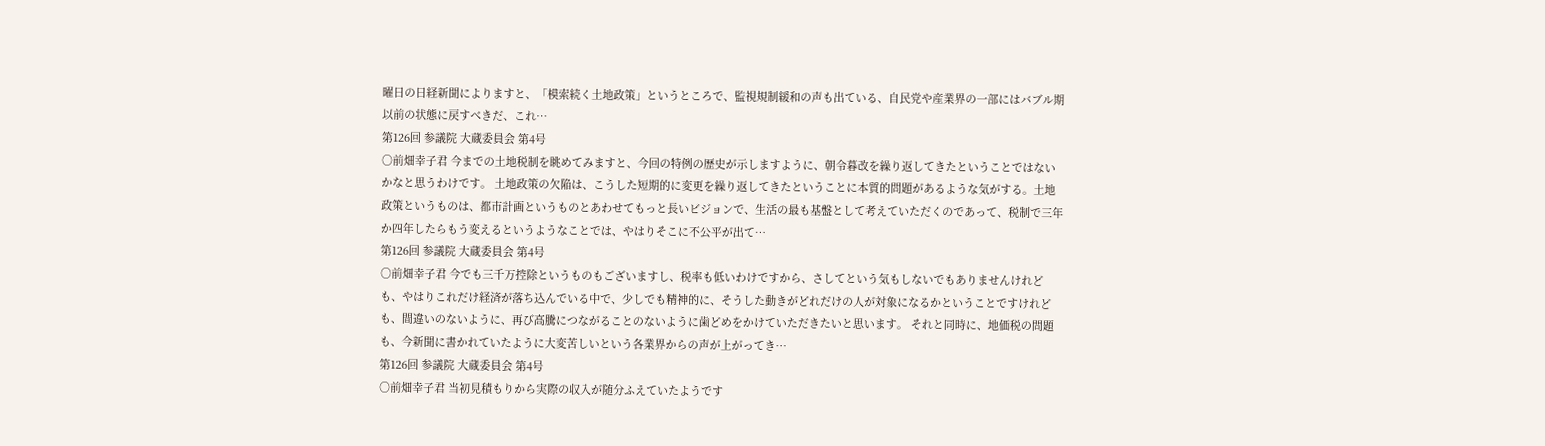曜日の日経新聞によりますと、「模索続く土地政策」というところで、監視規制緩和の声も出ている、自民党や産業界の一部にはバブル期以前の状態に戻すべきだ、これ…
第126回 参議院 大蔵委員会 第4号
○前畑幸子君 今までの土地税制を眺めてみますと、今回の特例の歴史が示しますように、朝令暮改を繰り返してきたということではないかなと思うわけです。 土地政策の欠陥は、こうした短期的に変更を繰り返してきたということに本質的問題があるような気がする。土地政策というものは、都市計画というものとあわせてもっと長いビジョンで、生活の最も基盤として考えていただくのであって、税制で三年か四年したらもう変えるというようなことでは、やはりそこに不公平が出て…
第126回 参議院 大蔵委員会 第4号
○前畑幸子君 今でも三千万控除というものもございますし、税率も低いわけですから、さしてという気もしないでもありませんけれども、やはりこれだけ経済が落ち込んでいる中で、少しでも精神的に、そうした動きがどれだけの人が対象になるかということですけれども、間違いのないように、再び高騰につながることのないように歯どめをかけていただきたいと思います。 それと同時に、地価税の問題も、今新聞に書かれていたように大変苦しいという各業界からの声が上がってき…
第126回 参議院 大蔵委員会 第4号
○前畑幸子君 当初見積もりから実際の収入が随分ふえていたようです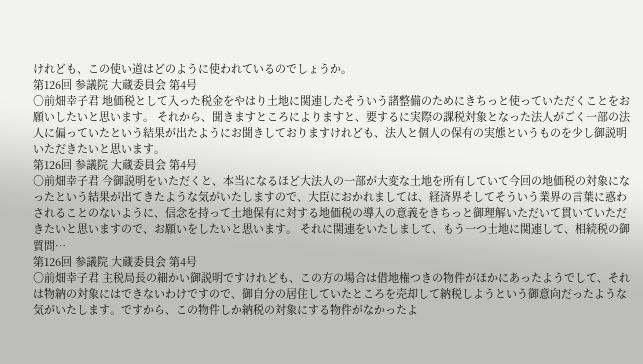けれども、この使い道はどのように使われているのでしょうか。
第126回 参議院 大蔵委員会 第4号
○前畑幸子君 地価税として入った税金をやはり土地に関連したそういう諸整備のためにきちっと使っていただくことをお願いしたいと思います。 それから、聞きますところによりますと、要するに実際の課税対象となった法人がごく一部の法人に偏っていたという結果が出たようにお聞きしておりますけれども、法人と個人の保有の実態というものを少し御説明いただきたいと思います。
第126回 参議院 大蔵委員会 第4号
○前畑幸子君 今御説明をいただくと、本当になるほど大法人の一部が大変な土地を所有していて今回の地価税の対象になったという結果が出てきたような気がいたしますので、大臣におかれましては、経済界そしてそういう業界の言葉に惑わされることのないように、信念を持って土地保有に対する地価税の導入の意義をきちっと御理解いただいて貫いていただきたいと思いますので、お願いをしたいと思います。 それに関連をいたしまして、もう一つ土地に関連して、相続税の御質問…
第126回 参議院 大蔵委員会 第4号
○前畑幸子君 主税局長の細かい御説明ですけれども、この方の場合は借地権つきの物件がほかにあったようでして、それは物納の対象にはできないわけですので、御自分の居住していたところを売却して納税しようという御意向だったような気がいたします。ですから、この物件しか納税の対象にする物件がなかったよ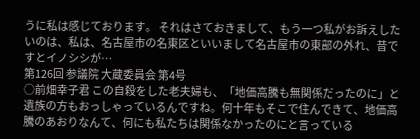うに私は感じております。 それはさておきまして、もう一つ私がお訴えしたいのは、私は、名古屋市の名東区といいまして名古屋市の東部の外れ、昔ですとイノシシが…
第126回 参議院 大蔵委員会 第4号
○前畑幸子君 この自殺をした老夫婦も、「地価高騰も無関係だったのに」と遺族の方もおっしゃっているんですね。何十年もそこで住んできて、地価高騰のあおりなんて、何にも私たちは関係なかったのにと言っている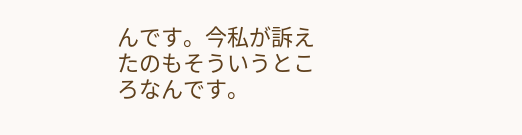んです。今私が訴えたのもそういうところなんです。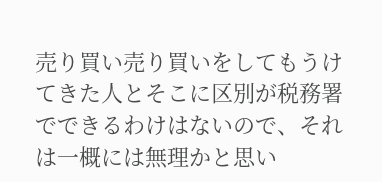売り買い売り買いをしてもうけてきた人とそこに区別が税務署でできるわけはないので、それは一概には無理かと思い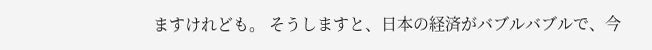ますけれども。 そうしますと、日本の経済がバブルバブルで、今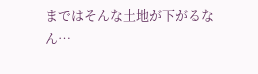まではそんな土地が下がるなん…